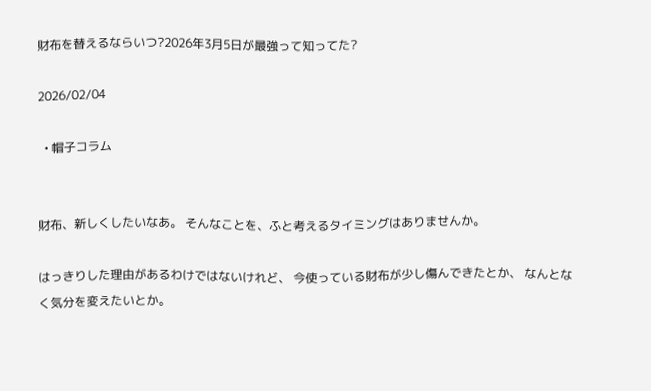財布を替えるならいつ?2026年3月5日が最強って知ってた?

2026/02/04

  • 帽子コラム


財布、新しくしたいなあ。 そんなことを、ふと考えるタイミングはありませんか。

はっきりした理由があるわけではないけれど、 今使っている財布が少し傷んできたとか、 なんとなく気分を変えたいとか。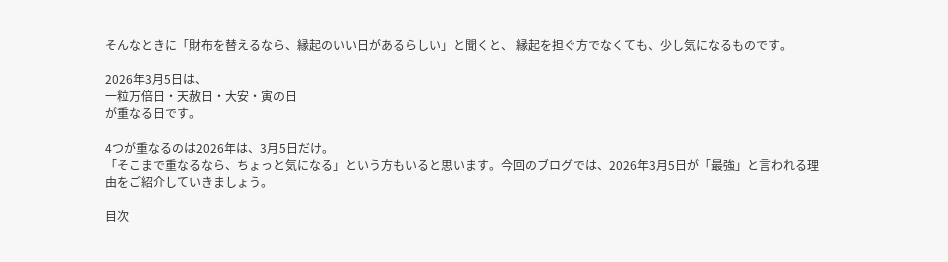そんなときに「財布を替えるなら、縁起のいい日があるらしい」と聞くと、 縁起を担ぐ方でなくても、少し気になるものです。

2026年3月5日は、
一粒万倍日・天赦日・大安・寅の日
が重なる日です。

4つが重なるのは2026年は、3月5日だけ。
「そこまで重なるなら、ちょっと気になる」という方もいると思います。今回のブログでは、2026年3月5日が「最強」と言われる理由をご紹介していきましょう。

目次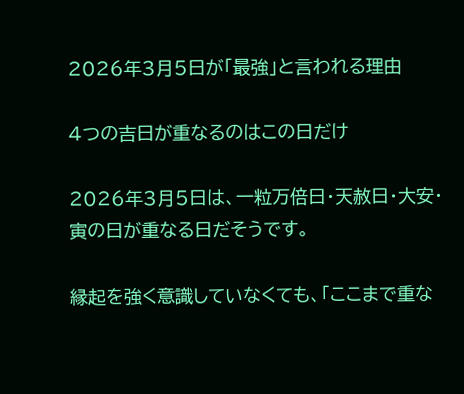2026年3月5日が「最強」と言われる理由

4つの吉日が重なるのはこの日だけ

2026年3月5日は、一粒万倍日・天赦日・大安・寅の日が重なる日だそうです。

縁起を強く意識していなくても、「ここまで重な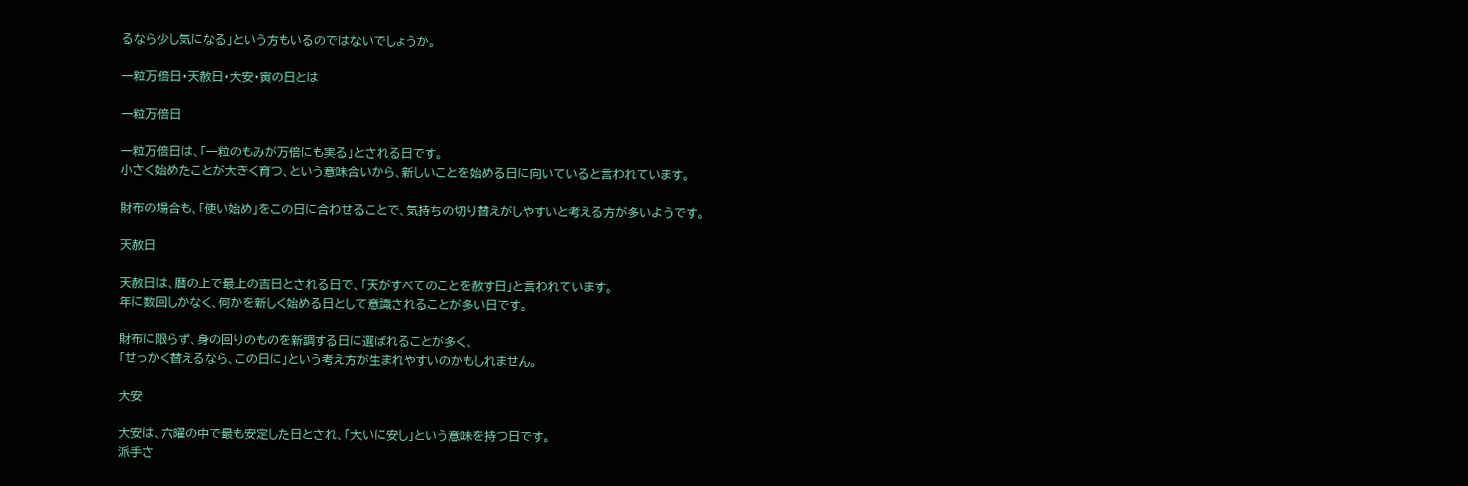るなら少し気になる」という方もいるのではないでしょうか。

一粒万倍日・天赦日・大安・寅の日とは

一粒万倍日

一粒万倍日は、「一粒のもみが万倍にも実る」とされる日です。
小さく始めたことが大きく育つ、という意味合いから、新しいことを始める日に向いていると言われています。

財布の場合も、「使い始め」をこの日に合わせることで、気持ちの切り替えがしやすいと考える方が多いようです。

天赦日

天赦日は、暦の上で最上の吉日とされる日で、「天がすべてのことを赦す日」と言われています。
年に数回しかなく、何かを新しく始める日として意識されることが多い日です。

財布に限らず、身の回りのものを新調する日に選ばれることが多く、
「せっかく替えるなら、この日に」という考え方が生まれやすいのかもしれません。

大安

大安は、六曜の中で最も安定した日とされ、「大いに安し」という意味を持つ日です。
派手さ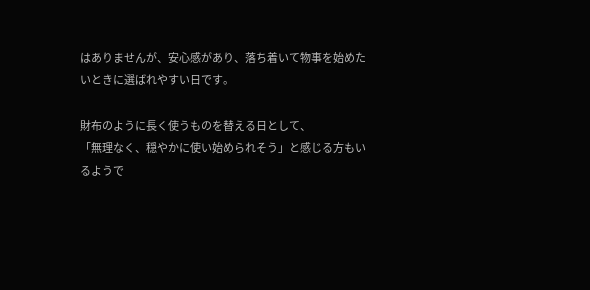はありませんが、安心感があり、落ち着いて物事を始めたいときに選ばれやすい日です。

財布のように長く使うものを替える日として、
「無理なく、穏やかに使い始められそう」と感じる方もいるようで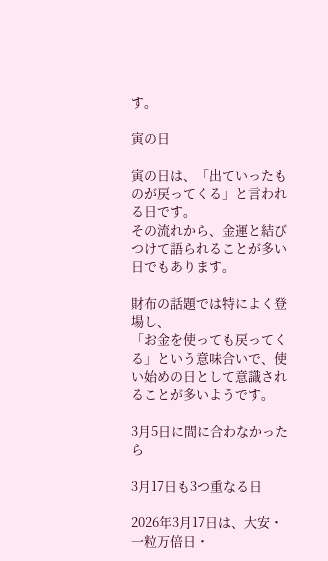す。

寅の日

寅の日は、「出ていったものが戻ってくる」と言われる日です。
その流れから、金運と結びつけて語られることが多い日でもあります。

財布の話題では特によく登場し、
「お金を使っても戻ってくる」という意味合いで、使い始めの日として意識されることが多いようです。

3月5日に間に合わなかったら

3月17日も3つ重なる日

2026年3月17日は、大安・一粒万倍日・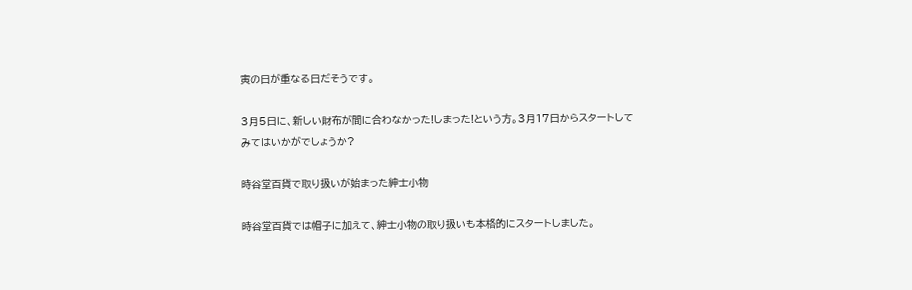寅の日が重なる日だそうです。

3月5日に、新しい財布が間に合わなかった!しまった!という方。3月17日からスタートしてみてはいかがでしょうか?

時谷堂百貨で取り扱いが始まった紳士小物

時谷堂百貨では帽子に加えて、紳士小物の取り扱いも本格的にスタートしました。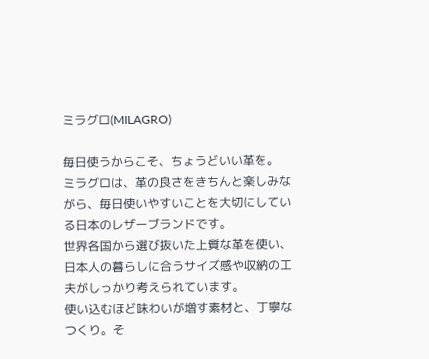ミラグロ(MILAGRO)

毎日使うからこそ、ちょうどいい革を。
ミラグロは、革の良さをきちんと楽しみながら、毎日使いやすいことを大切にしている日本のレザーブランドです。
世界各国から選び抜いた上質な革を使い、日本人の暮らしに合うサイズ感や収納の工夫がしっかり考えられています。
使い込むほど味わいが増す素材と、丁寧なつくり。そ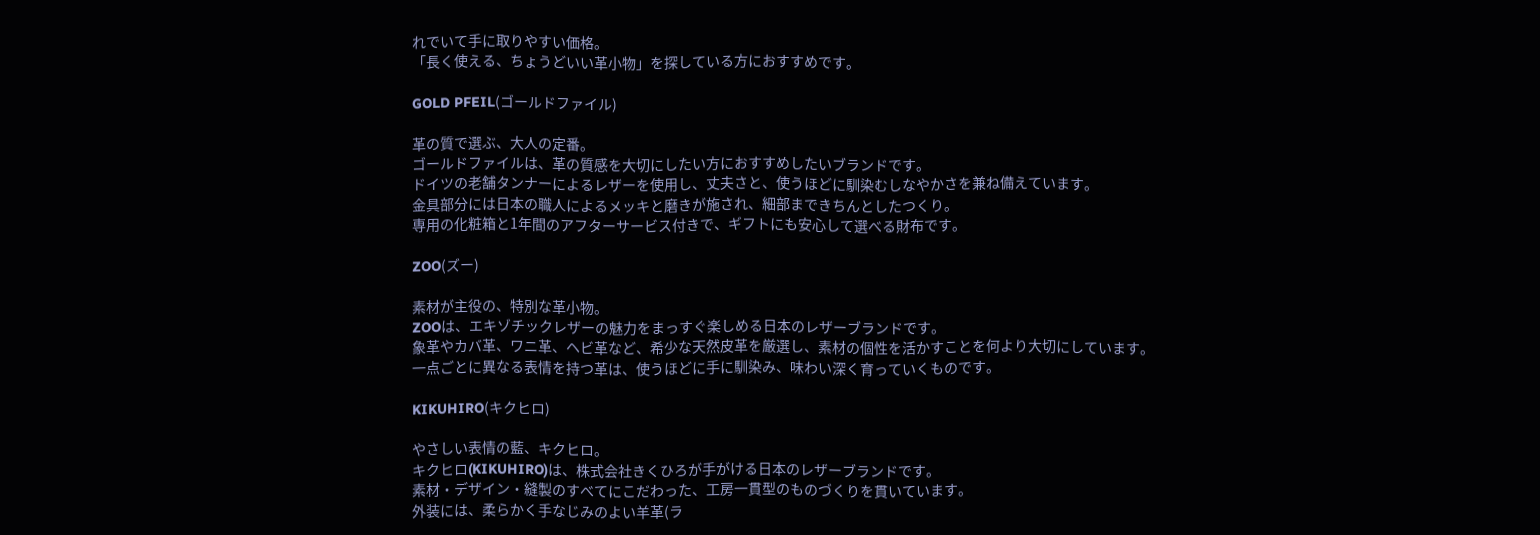れでいて手に取りやすい価格。
「長く使える、ちょうどいい革小物」を探している方におすすめです。

GOLD PFEIL(ゴールドファイル)

革の質で選ぶ、大人の定番。
ゴールドファイルは、革の質感を大切にしたい方におすすめしたいブランドです。
ドイツの老舗タンナーによるレザーを使用し、丈夫さと、使うほどに馴染むしなやかさを兼ね備えています。
金具部分には日本の職人によるメッキと磨きが施され、細部まできちんとしたつくり。
専用の化粧箱と1年間のアフターサービス付きで、ギフトにも安心して選べる財布です。

ZOO(ズー)

素材が主役の、特別な革小物。
ZOOは、エキゾチックレザーの魅力をまっすぐ楽しめる日本のレザーブランドです。
象革やカバ革、ワニ革、ヘビ革など、希少な天然皮革を厳選し、素材の個性を活かすことを何より大切にしています。
一点ごとに異なる表情を持つ革は、使うほどに手に馴染み、味わい深く育っていくものです。

KIKUHIRO(キクヒロ)

やさしい表情の藍、キクヒロ。
キクヒロ(KIKUHIRO)は、株式会社きくひろが手がける日本のレザーブランドです。
素材・デザイン・縫製のすべてにこだわった、工房一貫型のものづくりを貫いています。
外装には、柔らかく手なじみのよい羊革(ラ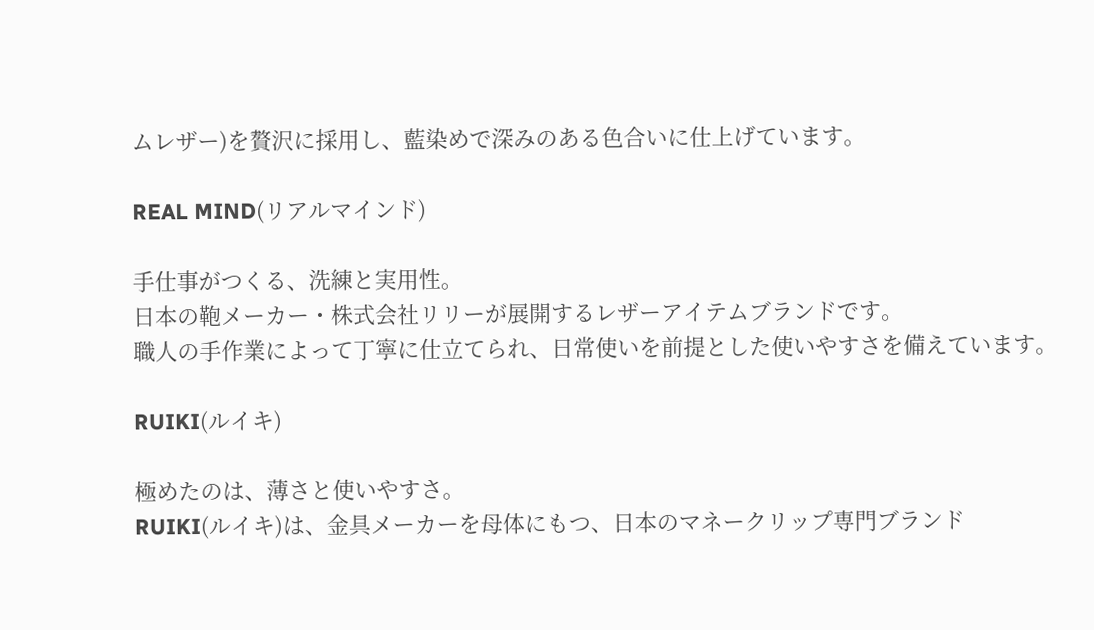ムレザー)を贅沢に採用し、藍染めで深みのある色合いに仕上げています。

REAL MIND(リアルマインド)

手仕事がつくる、洗練と実用性。
日本の鞄メーカー・株式会社リリーが展開するレザーアイテムブランドです。
職人の手作業によって丁寧に仕立てられ、日常使いを前提とした使いやすさを備えています。

RUIKI(ルイキ)

極めたのは、薄さと使いやすさ。
RUIKI(ルイキ)は、金具メーカーを母体にもつ、日本のマネークリップ専門ブランド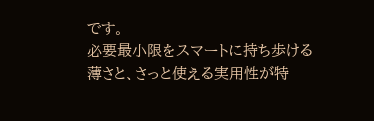です。
必要最小限をスマートに持ち歩ける薄さと、さっと使える実用性が特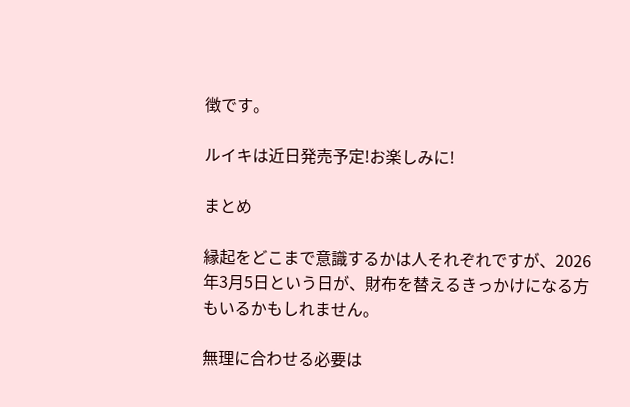徴です。

ルイキは近日発売予定!お楽しみに!

まとめ

縁起をどこまで意識するかは人それぞれですが、2026年3月5日という日が、財布を替えるきっかけになる方もいるかもしれません。

無理に合わせる必要は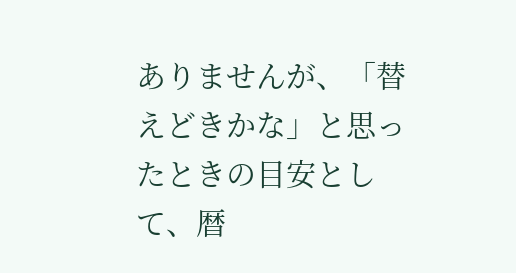ありませんが、「替えどきかな」と思ったときの目安として、暦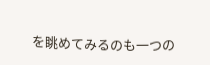を眺めてみるのも一つの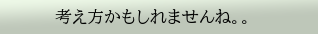考え方かもしれませんね。。